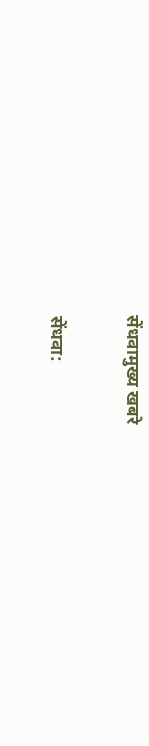सेंधवामुख्य खबरे

सेंधवा: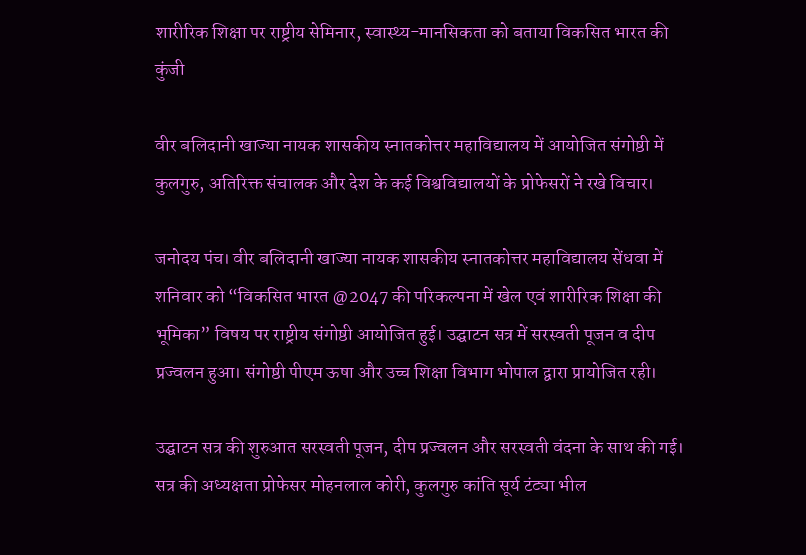शारीरिक शिक्षा पर राष्ट्रीय सेमिनार, स्वास्थ्य-मानसिकता को बताया विकसित भारत की कुंजी

वीर बलिदानी खाज्या नायक शासकीय स्नातकोत्तर महाविद्यालय में आयोजित संगोष्ठी में कुलगुरु, अतिरिक्त संचालक और देश के कई विश्वविद्यालयों के प्रोफेसरों ने रखे विचार।

जनोदय पंच। वीर बलिदानी खाज्या नायक शासकीय स्नातकोत्तर महाविद्यालय सेंधवा में शनिवार को “विकसित भारत @2047 की परिकल्पना में खेल एवं शारीरिक शिक्षा की भूमिका” विषय पर राष्ट्रीय संगोष्ठी आयोजित हुई। उद्घाटन सत्र में सरस्वती पूजन व दीप प्रज्वलन हुआ। संगोष्ठी पीएम ऊषा और उच्च शिक्षा विभाग भोपाल द्वारा प्रायोजित रही।

उद्घाटन सत्र की शुरुआत सरस्वती पूजन, दीप प्रज्वलन और सरस्वती वंदना के साथ की गई। सत्र की अध्यक्षता प्रोफेसर मोहनलाल कोरी, कुलगुरु कांति सूर्य टंट्या भील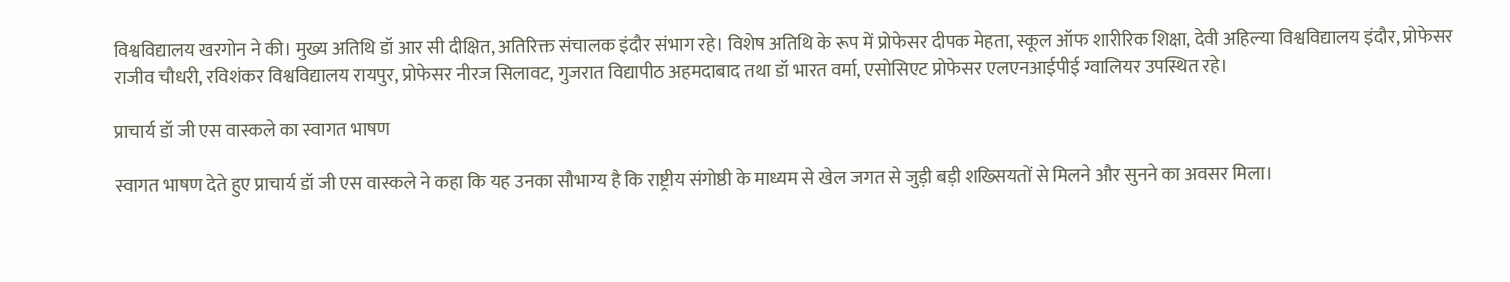विश्वविद्यालय खरगोन ने की। मुख्य अतिथि डॉ आर सी दीक्षित, अतिरिक्त संचालक इंदौर संभाग रहे। विशेष अतिथि के रूप में प्रोफेसर दीपक मेहता, स्कूल ऑफ शारीरिक शिक्षा, देवी अहिल्या विश्वविद्यालय इंदौर, प्रोफेसर राजीव चौधरी, रविशंकर विश्वविद्यालय रायपुर, प्रोफेसर नीरज सिलावट, गुजरात विद्यापीठ अहमदाबाद तथा डॉ भारत वर्मा, एसोसिएट प्रोफेसर एलएनआईपीई ग्वालियर उपस्थित रहे।

प्राचार्य डॉ जी एस वास्कले का स्वागत भाषण

स्वागत भाषण देते हुए प्राचार्य डॉ जी एस वास्कले ने कहा कि यह उनका सौभाग्य है कि राष्ट्रीय संगोष्ठी के माध्यम से खेल जगत से जुड़ी बड़ी शख्सियतों से मिलने और सुनने का अवसर मिला।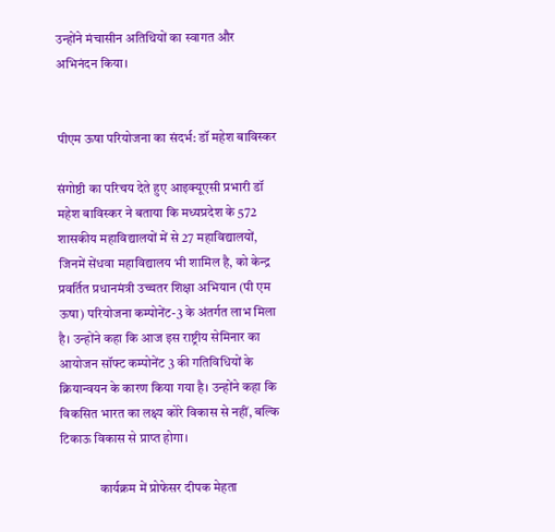उन्होंने मंचासीन अतिथियों का स्वागत और अभिनंदन किया।


पीएम ऊषा परियोजना का संदर्भ: डॉ महेश बाविस्कर

संगोष्ठी का परिचय देते हुए आइक्यूएसी प्रभारी डॉ महेश बाविस्कर ने बताया कि मध्यप्रदेश के 572 शासकीय महाविद्यालयों में से 27 महाविद्यालयों, जिनमें सेंधवा महाविद्यालय भी शामिल है, को केन्द्र प्रवर्तित प्रधानमंत्री उच्चतर शिक्षा अभियान (पी एम ऊषा) परियोजना कम्पोनेंट-3 के अंतर्गत लाभ मिला है। उन्होंने कहा कि आज इस राष्ट्रीय सेमिनार का आयोजन सॉफ्ट कम्पोनेंट 3 की गतिविधियों के क्रियान्वयन के कारण किया गया है। उन्होंने कहा कि विकसित भारत का लक्ष्य कोरे विकास से नहीं, बल्कि टिकाऊ विकास से प्राप्त होगा।

               कार्यक्रम में प्रोफेसर दीपक मेहता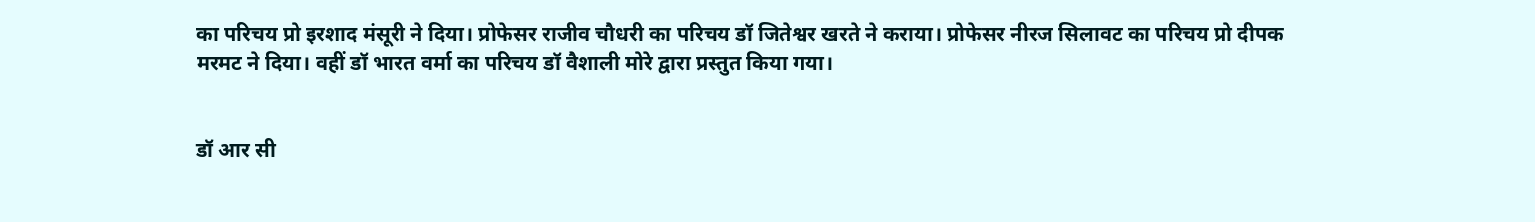का परिचय प्रो इरशाद मंसूरी ने दिया। प्रोफेसर राजीव चौधरी का परिचय डॉ जितेश्वर खरते ने कराया। प्रोफेसर नीरज सिलावट का परिचय प्रो दीपक मरमट ने दिया। वहीं डॉ भारत वर्मा का परिचय डॉ वैशाली मोरे द्वारा प्रस्तुत किया गया।


डॉ आर सी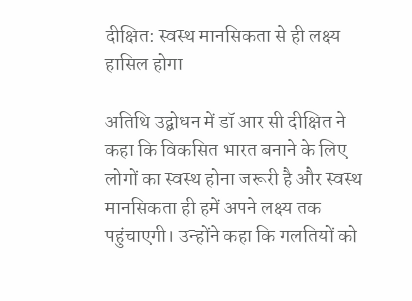दीक्षित: स्वस्थ मानसिकता से ही लक्ष्य हासिल होगा

अतिथि उद्बोधन में डॉ आर सी दीक्षित ने कहा कि विकसित भारत बनाने के लिए लोगों का स्वस्थ होना जरूरी है और स्वस्थ मानसिकता ही हमें अपने लक्ष्य तक पहुंचाएगी। उन्होंने कहा कि गलतियों को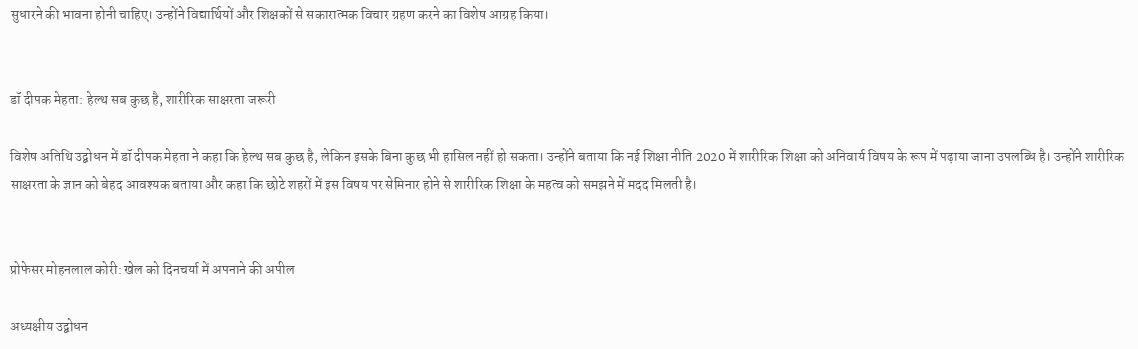सुधारने की भावना होनी चाहिए। उन्होंने विद्यार्थियों और शिक्षकों से सकारात्मक विचार ग्रहण करने का विशेष आग्रह किया।


डॉ दीपक मेहता: हेल्थ सब कुछ है, शारीरिक साक्षरता जरूरी

विशेष अतिथि उद्बोधन में डॉ दीपक मेहता ने कहा कि हेल्थ सब कुछ है, लेकिन इसके बिना कुछ भी हासिल नहीं हो सकता। उन्होंने बताया कि नई शिक्षा नीति 2020 में शारीरिक शिक्षा को अनिवार्य विषय के रूप में पढ़ाया जाना उपलब्धि है। उन्होंने शारीरिक साक्षरता के ज्ञान को बेहद आवश्यक बताया और कहा कि छोटे शहरों में इस विषय पर सेमिनार होने से शारीरिक शिक्षा के महत्व को समझने में मदद मिलती है।


प्रोफेसर मोहनलाल कोरी: खेल को दिनचर्या में अपनाने की अपील

अध्यक्षीय उद्बोधन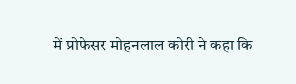में प्रोफेसर मोहनलाल कोरी ने कहा कि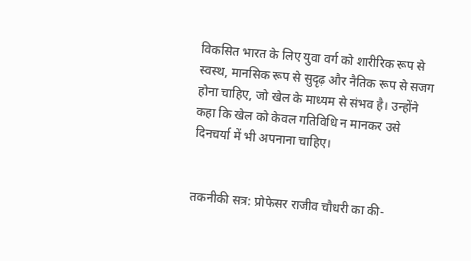विकसित भारत के लिए युवा वर्ग को शारीरिक रूप से स्वस्थ, मानसिक रूप से सुदृढ़ और नैतिक रूप से सजग होना चाहिए, जो खेल के माध्यम से संभव है। उन्होंने कहा कि खेल को केवल गतिविधि न मानकर उसे दिनचर्या में भी अपनाना चाहिए।


तकनीकी सत्र: प्रोफेसर राजीव चौधरी का की-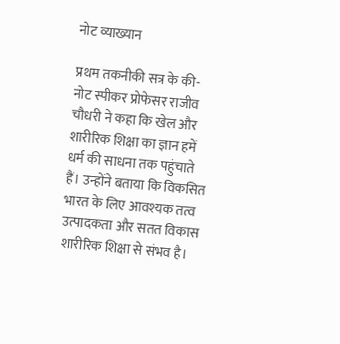नोट व्याख्यान

प्रथम तकनीकी सत्र के की-नोट स्पीकर प्रोफेसर राजीव चौधरी ने कहा कि खेल और शारीरिक शिक्षा का ज्ञान हमें धर्म की साधना तक पहुंचाते हैं। उन्होंने बताया कि विकसित भारत के लिए आवश्यक तत्व उत्पादकता और सतत विकास शारीरिक शिक्षा से संभव है।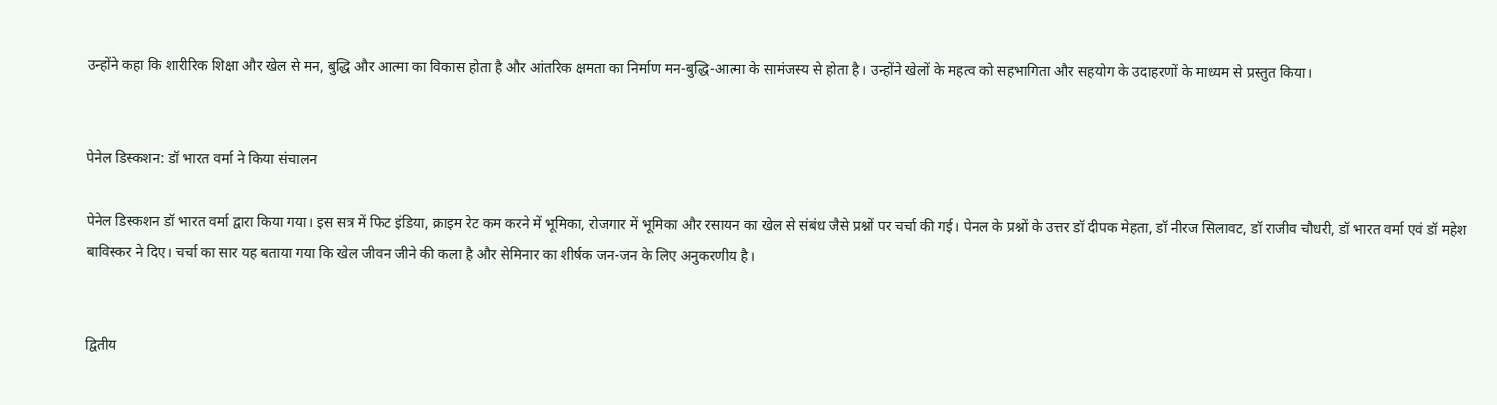उन्होंने कहा कि शारीरिक शिक्षा और खेल से मन, बुद्धि और आत्मा का विकास होता है और आंतरिक क्षमता का निर्माण मन-बुद्धि-आत्मा के सामंजस्य से होता है। उन्होंने खेलों के महत्व को सहभागिता और सहयोग के उदाहरणों के माध्यम से प्रस्तुत किया।


पेनेल डिस्कशन: डॉ भारत वर्मा ने किया संचालन

पेनेल डिस्कशन डॉ भारत वर्मा द्वारा किया गया। इस सत्र में फिट इंडिया, क्राइम रेट कम करने में भूमिका, रोजगार में भूमिका और रसायन का खेल से संबंध जैसे प्रश्नों पर चर्चा की गई। पेनल के प्रश्नों के उत्तर डॉ दीपक मेहता, डॉ नीरज सिलावट, डॉ राजीव चौधरी, डॉ भारत वर्मा एवं डॉ महेश बाविस्कर ने दिए। चर्चा का सार यह बताया गया कि खेल जीवन जीने की कला है और सेमिनार का शीर्षक जन-जन के लिए अनुकरणीय है।


द्वितीय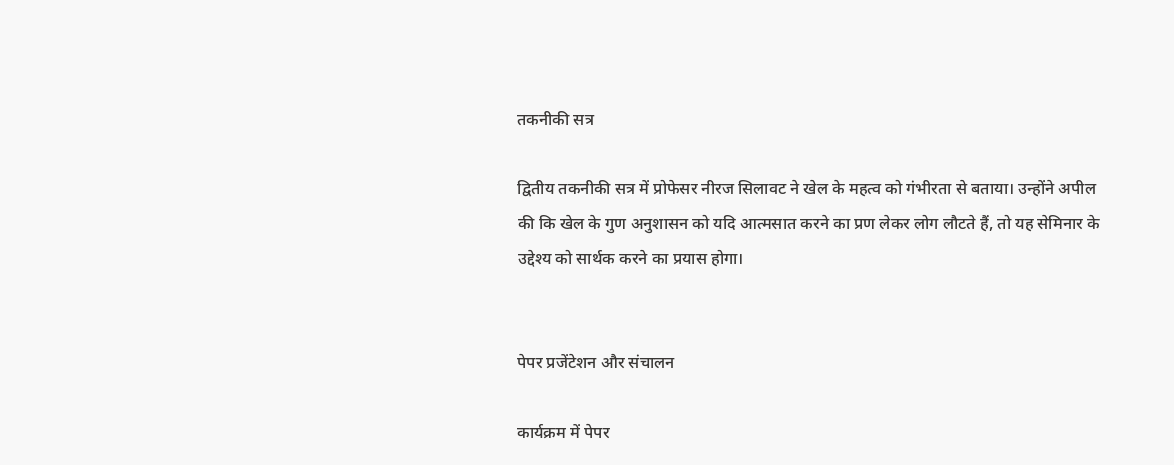तकनीकी सत्र

द्वितीय तकनीकी सत्र में प्रोफेसर नीरज सिलावट ने खेल के महत्व को गंभीरता से बताया। उन्होंने अपील की कि खेल के गुण अनुशासन को यदि आत्मसात करने का प्रण लेकर लोग लौटते हैं, तो यह सेमिनार के उद्देश्य को सार्थक करने का प्रयास होगा।


पेपर प्रजेंटेशन और संचालन

कार्यक्रम में पेपर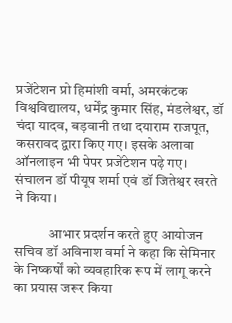प्रजेंटेशन प्रो हिमांशी वर्मा, अमरकंटक विश्वविद्यालय, धर्मेंद्र कुमार सिंह, मंडलेश्वर, डॉ चंदा यादव, बड़वानी तथा दयाराम राजपूत, कसरावद द्वारा किए गए। इसके अलावा ऑनलाइन भी पेपर प्रजेंटेशन पढ़े गए। संचालन डॉ पीयूष शर्मा एवं डॉ जितेश्वर खरते ने किया।

            आभार प्रदर्शन करते हुए आयोजन सचिव डॉ अविनाश वर्मा ने कहा कि सेमिनार के निष्कर्षों को व्यवहारिक रूप में लागू करने का प्रयास जरूर किया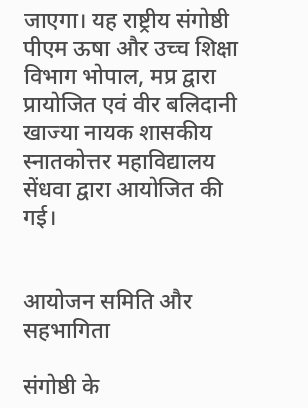जाएगा। यह राष्ट्रीय संगोष्ठी पीएम ऊषा और उच्च शिक्षा विभाग भोपाल, मप्र द्वारा प्रायोजित एवं वीर बलिदानी खाज्या नायक शासकीय स्नातकोत्तर महाविद्यालय सेंधवा द्वारा आयोजित की गई।


आयोजन समिति और सहभागिता

संगोष्ठी के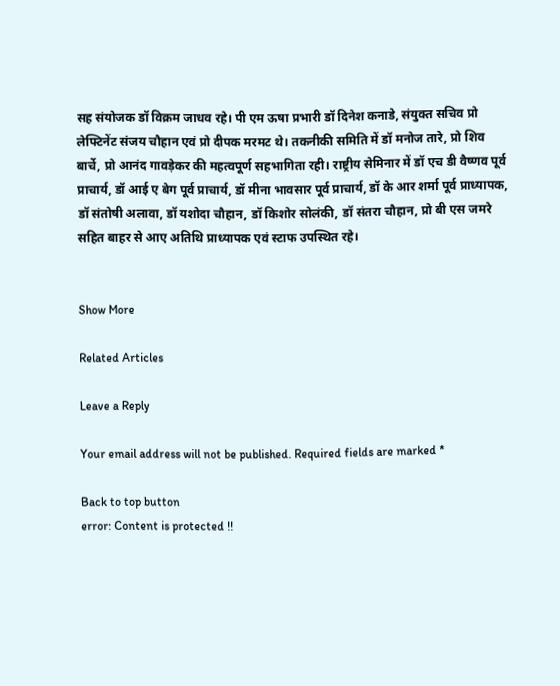सह संयोजक डॉ विक्रम जाधव रहे। पी एम ऊषा प्रभारी डॉ दिनेश कनाडे, संयुक्त सचिव प्रो लेफ्टिनेंट संजय चौहान एवं प्रो दीपक मरमट थे। तकनीकी समिति में डॉ मनोज तारे, प्रो शिव बार्चे, प्रो आनंद गावड़ेकर की महत्वपूर्ण सहभागिता रही। राष्ट्रीय सेमिनार में डॉ एच डी वैष्णव पूर्व प्राचार्य, डॉ आई ए बेग पूर्व प्राचार्य, डॉ मीना भावसार पूर्व प्राचार्य, डॉ के आर शर्मा पूर्व प्राध्यापक, डॉ संतोषी अलावा, डॉ यशोदा चौहान, डॉ किशोर सोलंकी, डॉ संतरा चौहान, प्रो बी एस जमरे सहित बाहर से आए अतिथि प्राध्यापक एवं स्टाफ उपस्थित रहे।


Show More

Related Articles

Leave a Reply

Your email address will not be published. Required fields are marked *

Back to top button
error: Content is protected !!